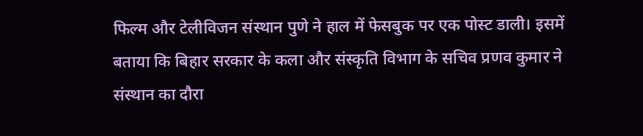फिल्म और टेलीविजन संस्थान पुणे ने हाल में फेसबुक पर एक पोस्ट डाली। इसमें बताया कि बिहार सरकार के कला और संस्कृति विभाग के सचिव प्रणव कुमार ने संस्थान का दौरा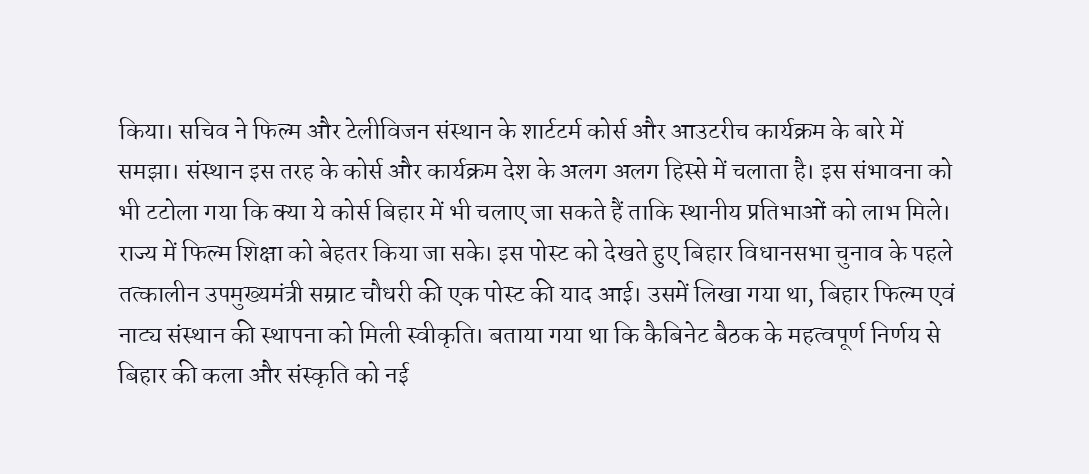किया। सचिव ने फिल्म और टेलीविजन संस्थान के शार्टटर्म कोर्स और आउटरीच कार्यक्रम के बारे में समझा। संस्थान इस तरह के कोर्स और कार्यक्रम देश के अलग अलग हिस्से में चलाता है। इस संभावना को भी टटोला गया कि क्या ये कोर्स बिहार में भी चलाए जा सकते हैं ताकि स्थानीय प्रतिभाओं को लाभ मिले। राज्य में फिल्म शिक्षा को बेहतर किया जा सके। इस पोस्ट को देखते हुए बिहार विधानसभा चुनाव के पहले तत्कालीन उपमुख्यमंत्री सम्राट चौधरी की एक पोस्ट की याद आई। उसमें लिखा गया था, बिहार फिल्म एवं नाट्य संस्थान की स्थापना को मिली स्वीकृति। बताया गया था कि कैबिनेट बैठक के महत्वपूर्ण निर्णय से बिहार की कला और संस्कृति को नई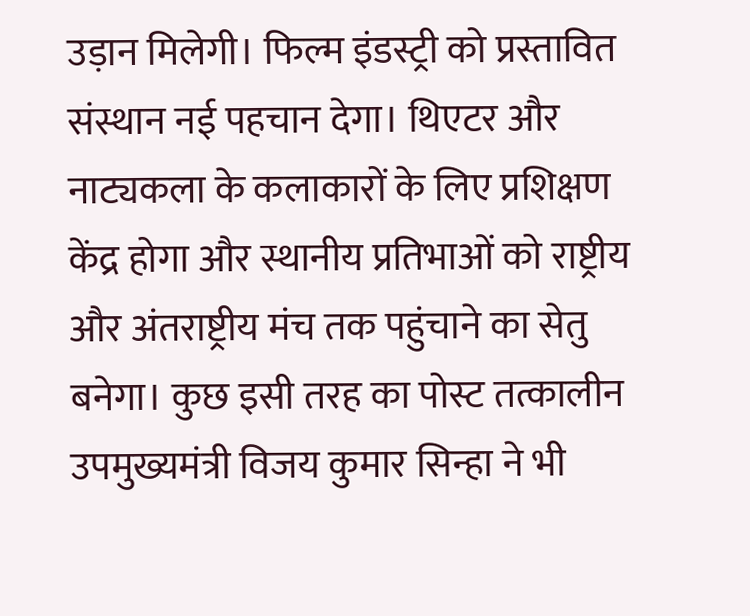उड़ान मिलेगी। फिल्म इंडस्ट्री को प्रस्तावित संस्थान नई पहचान देगा। थिएटर और नाट्यकला के कलाकारों के लिए प्रशिक्षण केंद्र होगा और स्थानीय प्रतिभाओं को राष्ट्रीय और अंतराष्ट्रीय मंच तक पहुंचाने का सेतु बनेगा। कुछ इसी तरह का पोस्ट तत्कालीन उपमुख्यमंत्री विजय कुमार सिन्हा ने भी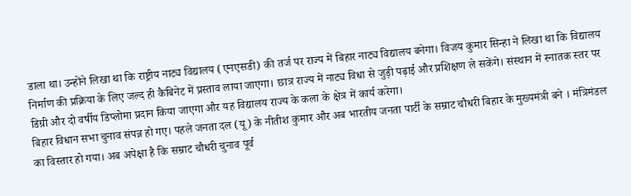डाला था। उन्होंने लिखा था कि राष्ट्रीय नाट्य विद्यालय (एनएसडी) की तर्ज पर राज्य में बिहार नाट्य विद्यालय बनेगा। विजय कुमार सिन्हा ने लिखा था कि विद्यालय निर्माण की प्रक्रिया के लिए जल्द ही कैबिनेट में प्रस्ताव लाया जाएगा। छात्र राज्य में नाट्य विधा से जुड़ी पढ़ाई और प्रशिक्षण ले सकेंगे। संस्थान में स्नातक स्तर पर डिग्री और दो वर्षीय डिप्लोमा प्रदान किया जाएगा और यह विद्यालय राज्य के कला के क्षेत्र में कार्य करेगा।
बिहार विधान सभा चुनाव संपन्न हो गए। पहले जनता दल (यू) के नीतीश कुमार और अब भारतीय जनता पार्टी के सम्राट चौधरी बिहार के मुख्यमंत्री बने । मंत्रिमंडल का विस्तार हो गया। अब अपेक्षा है कि सम्राट चौधरी चुनाव पूर्व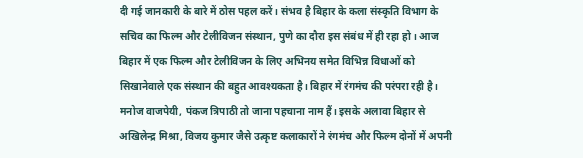दी गई जानकारी के बारे में ठोस पहल करें। संभव है बिहार के कला संस्कृति विभाग के सचिव का फिल्म और टेलीविजन संस्थान, पुणे का दौरा इस संबंध में ही रहा हो। आज बिहार में एक फिल्म और टेलीविजन के लिए अभिनय समेत विभिन्न विधाओं को सिखानेवाले एक संस्थान की बहुत आवश्यकता है। बिहार में रंगमंच की परंपरा रही है। मनोज वाजपेयी, पंकज त्रिपाठी तो जाना पहचाना नाम हैं। इसके अलावा बिहार से अखिलेन्द्र मिश्रा, विजय कुमार जैसे उत्कृष्ट कलाकारों ने रंगमंच और फिल्म दोनों में अपनी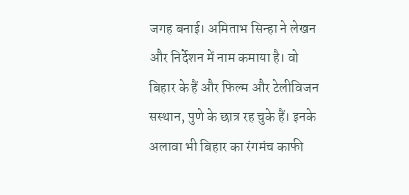जगह बनाई। अमिताभ सिन्हा ने लेखन और निर्देशन में नाम कमाया है। वो बिहार के हैं और फिल्म और टेलीविजन सस्थान, पुणे के छात्र रह चुके हैं। इनके अलावा भी बिहार का रंगमंच काफी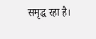समृद्ध रहा है।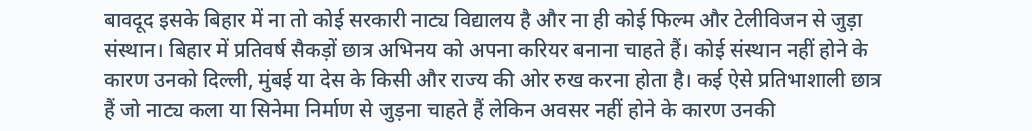बावदूद इसके बिहार में ना तो कोई सरकारी नाट्य विद्यालय है और ना ही कोई फिल्म और टेलीविजन से जुड़ा संस्थान। बिहार में प्रतिवर्ष सैकड़ों छात्र अभिनय को अपना करियर बनाना चाहते हैं। कोई संस्थान नहीं होने के कारण उनको दिल्ली, मुंबई या देस के किसी और राज्य की ओर रुख करना होता है। कई ऐसे प्रतिभाशाली छात्र हैं जो नाट्य कला या सिनेमा निर्माण से जुड़ना चाहते हैं लेकिन अवसर नहीं होने के कारण उनकी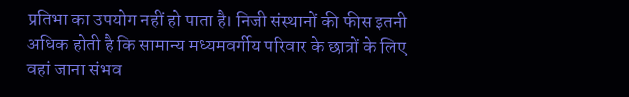प्रतिभा का उपयोग नहीं हो पाता है। निजी संस्थानों की फीस इतनी अधिक होती है कि सामान्य मध्यमवर्गीय परिवार के छात्रों के लिए वहां जाना संभव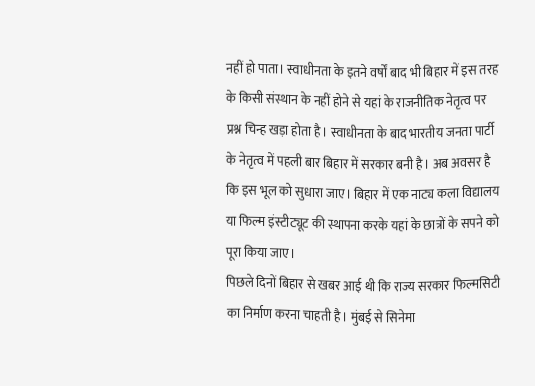नहीं हो पाता। स्वाधीनता के इतने वर्षों बाद भी बिहार में इस तरह के किसी संस्थान के नहीं होने से यहां के राजनीतिक नेतृत्व पर प्रश्न चिन्ह खड़ा होता है। स्वाधीनता के बाद भारतीय जनता पार्टी के नेतृत्व में पहली बार बिहार में सरकार बनी है। अब अवसर है कि इस भूल को सुधारा जाए। बिहार में एक नाट्य कला विद्यालय या फिल्म इंस्टीट्यूट की स्थापना करके यहां के छात्रों के सपने को पूरा किया जाए।
पिछले दिनों बिहार से खबर आई थी कि राज्य सरकार फिल्मसिटी का निर्माण करना चाहती है। मुंबई से सिनेमा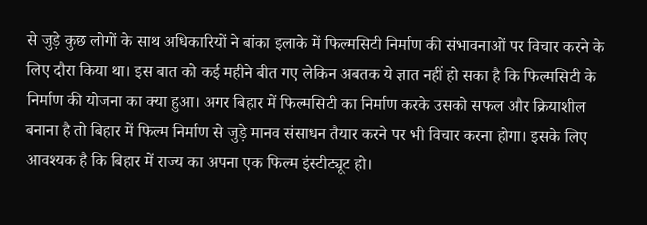से जुड़े कुछ लोगों के साथ अधिकारियों ने बांका इलाके में फिल्मसिटी निर्माण की संभावनाओं पर विचार करने के लिए दौरा किया था। इस बात को कई महीने बीत गए लेकिन अबतक ये ज्ञात नहीं हो सका है कि फिल्मसिटी के निर्माण की योजना का क्या हुआ। अगर बिहार में फिल्मसिटी का निर्माण करके उसको सफल और क्रियाशील बनाना है तो बिहार में फिल्म निर्माण से जुड़े मानव संसाधन तैयार करने पर भी विचार करना होगा। इसके लिए आवश्यक है कि बिहार में राज्य का अपना एक फिल्म इंस्टीट्यूट हो।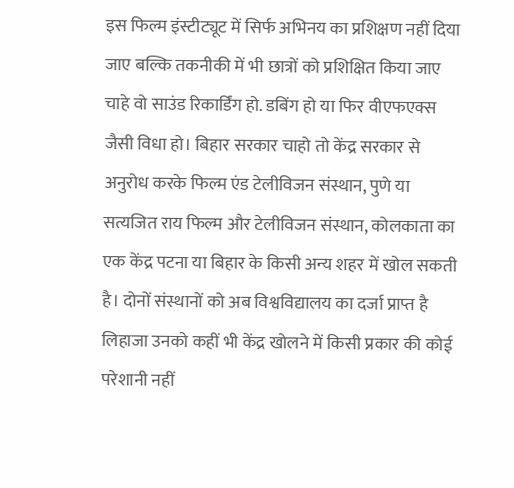इस फिल्म इंस्टीट्यूट में सिर्फ अभिनय का प्रशिक्षण नहीं दिया जाए बल्कि तकनीकी में भी छात्रों को प्रशिक्षित किया जाए चाहे वो साउंड रिकार्डिंग हो. डबिंग हो या फिर वीएफएक्स जैसी विधा हो। बिहार सरकार चाहो तो केंद्र सरकार से अनुरोध करके फिल्म एंड टेलीविजन संस्थान, पुणे या सत्यजित राय फिल्म और टेलीविजन संस्थान, कोलकाता का एक केंद्र पटना या बिहार के किसी अन्य शहर में खोल सकती है। दोनों संस्थानों को अब विश्वविद्यालय का दर्जा प्राप्त है लिहाजा उनको कहीं भी केंद्र खोलने में किसी प्रकार की कोई परेशानी नहीं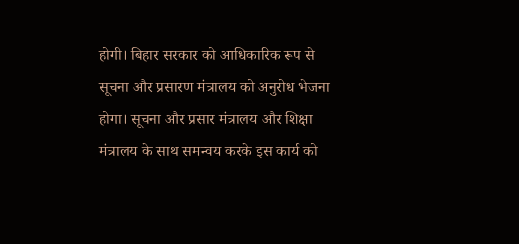होगी। बिहार सरकार को आधिकारिक रूप से सूचना और प्रसारण मंत्रालय को अनुरोध भेजना होगा। सूचना और प्रसार मंत्रालय और शिक्षा मंत्रालय के साथ समन्वय करके इस कार्य को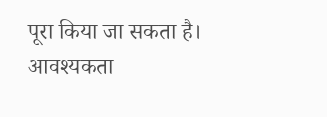पूरा किया जा सकता है। आवश्यकता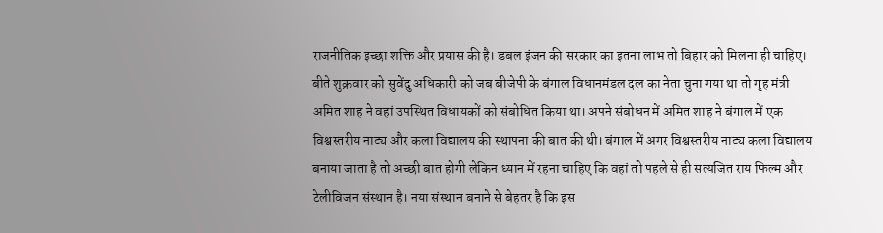राजनीतिक इच्छा शक्ति और प्रयास की है। डबल इंजन की सरकार का इतना लाभ तो बिहार को मिलना ही चाहिए।
बीते शुक्रवार को सुवेंदु अधिकारी को जब बीजेपी के बंगाल विधानमंडल दल का नेता चुना गया था तो गृह मंत्री अमित शाह ने वहां उपस्थित विधायकों को संबोधित किया था। अपने संबोधन में अमित शाह ने बंगाल में एक विश्वस्तरीय नाट्य और कला विद्यालय की स्थापना की बात की थी। बंगाल में अगर विश्वस्तरीय नाट्य कला विद्यालय बनाया जाता है तो अच्छी बात होगी लेकिन ध्यान में रहना चाहिए कि वहां तो पहले से ही सत्यजित राय फिल्म और टेलीविजन संस्थान है। नया संस्थान बनाने से बेहतर है कि इस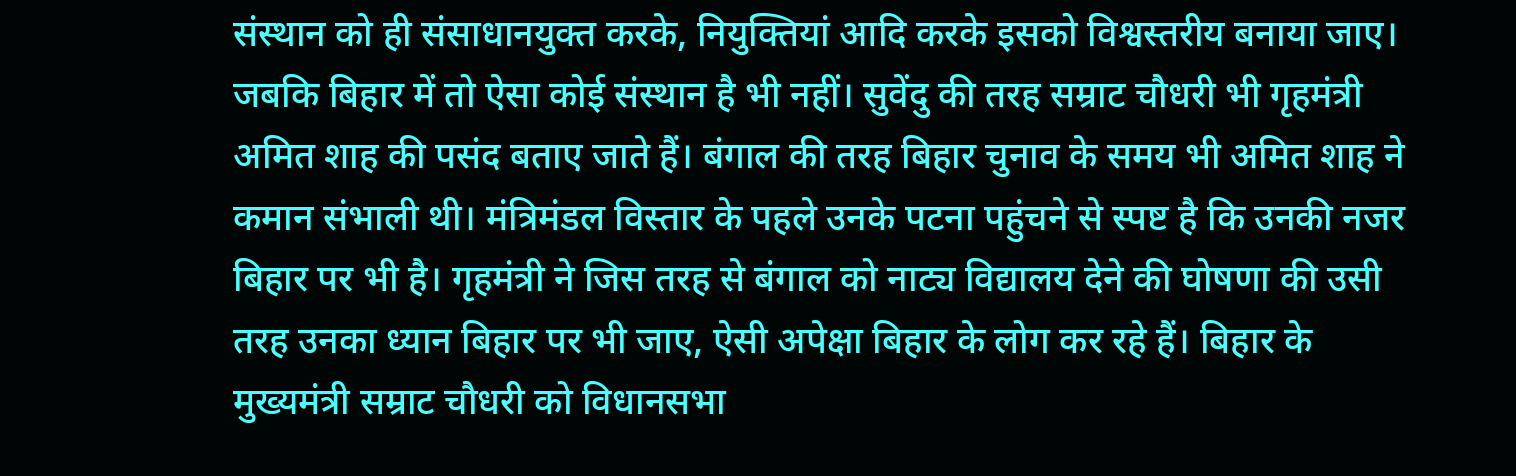संस्थान को ही संसाधानयुक्त करके, नियुक्तियां आदि करके इसको विश्वस्तरीय बनाया जाए। जबकि बिहार में तो ऐसा कोई संस्थान है भी नहीं। सुवेंदु की तरह सम्राट चौधरी भी गृहमंत्री अमित शाह की पसंद बताए जाते हैं। बंगाल की तरह बिहार चुनाव के समय भी अमित शाह ने कमान संभाली थी। मंत्रिमंडल विस्तार के पहले उनके पटना पहुंचने से स्पष्ट है कि उनकी नजर बिहार पर भी है। गृहमंत्री ने जिस तरह से बंगाल को नाट्य विद्यालय देने की घोषणा की उसी तरह उनका ध्यान बिहार पर भी जाए, ऐसी अपेक्षा बिहार के लोग कर रहे हैं। बिहार के मुख्यमंत्री सम्राट चौधरी को विधानसभा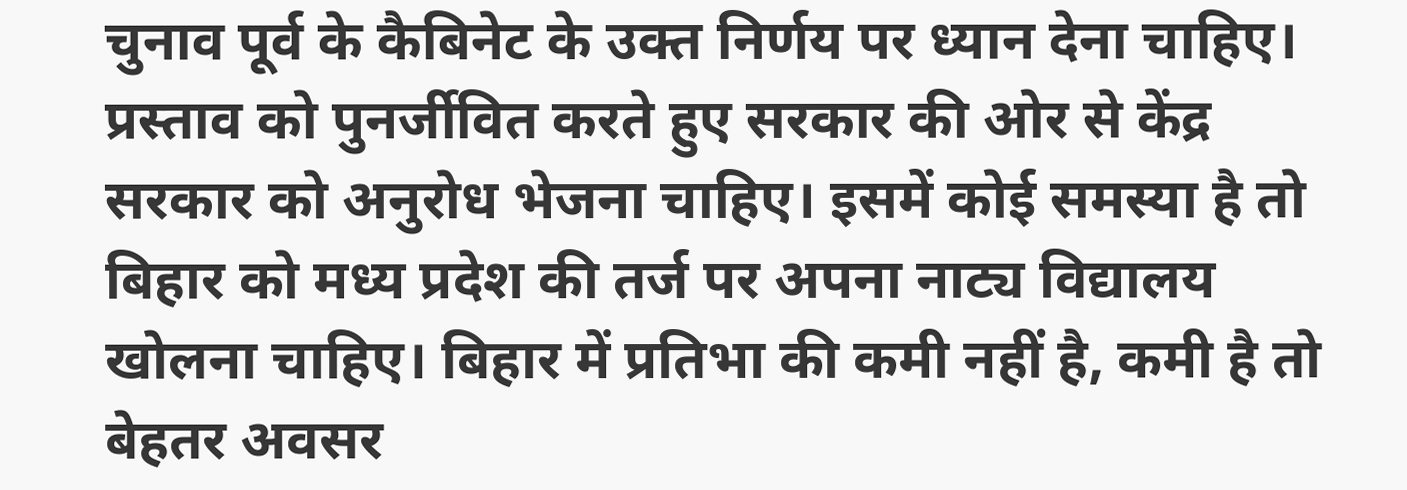चुनाव पूर्व के कैबिनेट के उक्त निर्णय पर ध्यान देना चाहिए। प्रस्ताव को पुनर्जीवित करते हुए सरकार की ओर से केंद्र सरकार को अनुरोध भेजना चाहिए। इसमें कोई समस्या है तो बिहार को मध्य प्रदेश की तर्ज पर अपना नाट्य विद्यालय खोलना चाहिए। बिहार में प्रतिभा की कमी नहीं है, कमी है तो बेहतर अवसर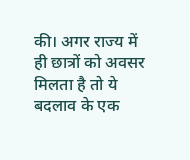की। अगर राज्य में ही छात्रों को अवसर मिलता है तो ये बदलाव के एक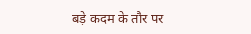बड़े कदम के तौर पर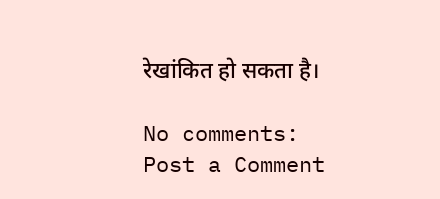रेखांकित हो सकता है।

No comments:
Post a Comment